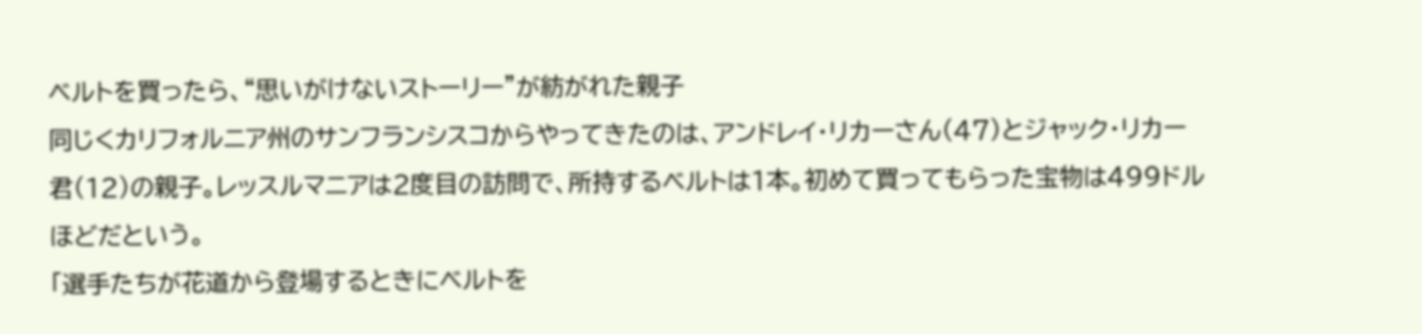ベルトを買ったら、“思いがけないストーリー”が紡がれた親子
同じくカリフォルニア州のサンフランシスコからやってきたのは、アンドレイ・リカーさん(47)とジャック・リカー君(12)の親子。レッスルマニアは2度目の訪問で、所持するベルトは1本。初めて買ってもらった宝物は499ドルほどだという。
「選手たちが花道から登場するときにベルトを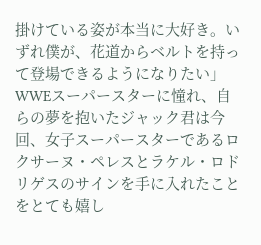掛けている姿が本当に大好き。いずれ僕が、花道からベルトを持って登場できるようになりたい」
WWEスーパースターに憧れ、自らの夢を抱いたジャック君は今回、女子スーパースターであるロクサーヌ・ペレスとラケル・ロドリゲスのサインを手に入れたことをとても嬉し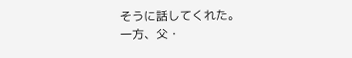そうに話してくれた。
一方、父・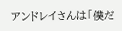アンドレイさんは「僕だ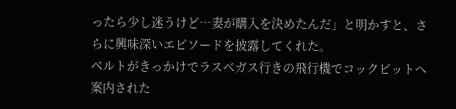ったら少し迷うけど…妻が購入を決めたんだ」と明かすと、さらに興味深いエピソードを披露してくれた。
ベルトがきっかけでラスベガス行きの飛行機でコックピットへ案内された